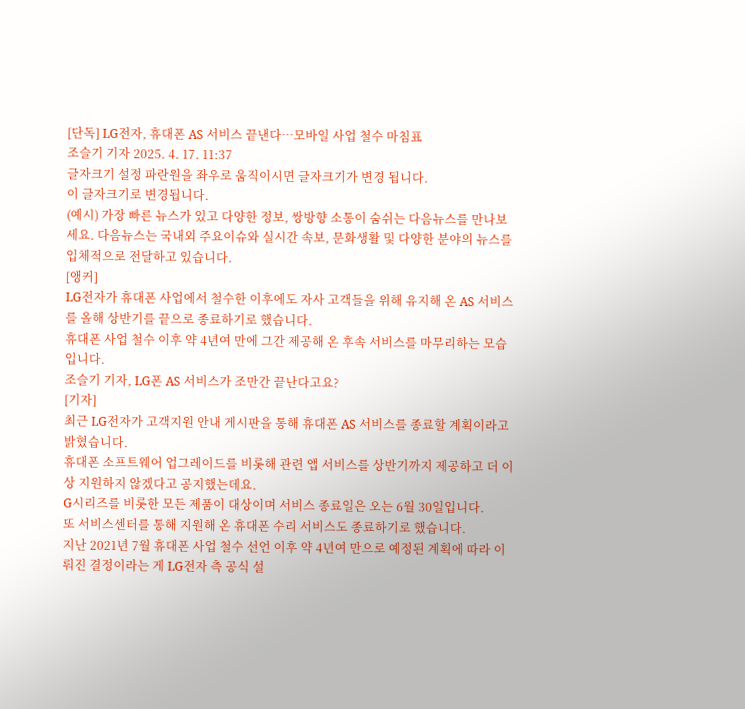[단독] LG전자, 휴대폰 AS 서비스 끝낸다…모바일 사업 철수 마침표
조슬기 기자 2025. 4. 17. 11:37
글자크기 설정 파란원을 좌우로 움직이시면 글자크기가 변경 됩니다.
이 글자크기로 변경됩니다.
(예시) 가장 빠른 뉴스가 있고 다양한 정보, 쌍방향 소통이 숨쉬는 다음뉴스를 만나보세요. 다음뉴스는 국내외 주요이슈와 실시간 속보, 문화생활 및 다양한 분야의 뉴스를 입체적으로 전달하고 있습니다.
[앵커]
LG전자가 휴대폰 사업에서 철수한 이후에도 자사 고객들을 위해 유지해 온 AS 서비스를 올해 상반기를 끝으로 종료하기로 했습니다.
휴대폰 사업 철수 이후 약 4년여 만에 그간 제공해 온 후속 서비스를 마무리하는 모습입니다.
조슬기 기자, LG폰 AS 서비스가 조만간 끝난다고요?
[기자]
최근 LG전자가 고객지원 안내 게시판을 통해 휴대폰 AS 서비스를 종료할 계획이라고 밝혔습니다.
휴대폰 소프트웨어 업그레이드를 비롯해 관련 앱 서비스를 상반기까지 제공하고 더 이상 지원하지 않겠다고 공지했는데요.
G시리즈를 비롯한 모든 제품이 대상이며 서비스 종료일은 오는 6월 30일입니다.
또 서비스센터를 통해 지원해 온 휴대폰 수리 서비스도 종료하기로 했습니다.
지난 2021년 7월 휴대폰 사업 철수 선언 이후 약 4년여 만으로 예정된 계획에 따라 이뤄진 결정이라는 게 LG전자 측 공식 설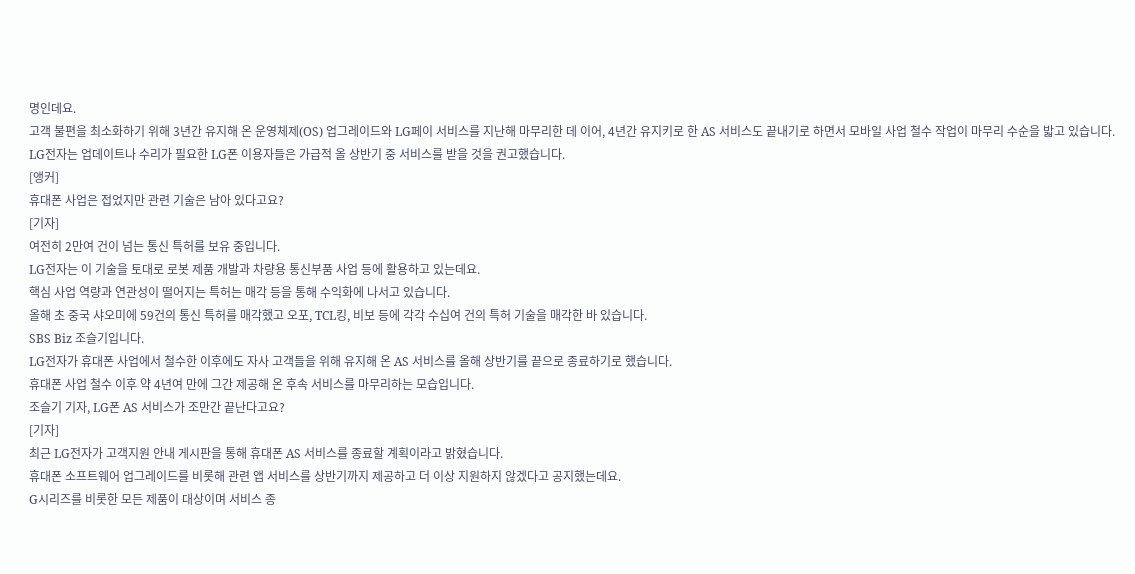명인데요.
고객 불편을 최소화하기 위해 3년간 유지해 온 운영체제(OS) 업그레이드와 LG페이 서비스를 지난해 마무리한 데 이어, 4년간 유지키로 한 AS 서비스도 끝내기로 하면서 모바일 사업 철수 작업이 마무리 수순을 밟고 있습니다.
LG전자는 업데이트나 수리가 필요한 LG폰 이용자들은 가급적 올 상반기 중 서비스를 받을 것을 권고했습니다.
[앵커]
휴대폰 사업은 접었지만 관련 기술은 남아 있다고요?
[기자]
여전히 2만여 건이 넘는 통신 특허를 보유 중입니다.
LG전자는 이 기술을 토대로 로봇 제품 개발과 차량용 통신부품 사업 등에 활용하고 있는데요.
핵심 사업 역량과 연관성이 떨어지는 특허는 매각 등을 통해 수익화에 나서고 있습니다.
올해 초 중국 샤오미에 59건의 통신 특허를 매각했고 오포, TCL킹, 비보 등에 각각 수십여 건의 특허 기술을 매각한 바 있습니다.
SBS Biz 조슬기입니다.
LG전자가 휴대폰 사업에서 철수한 이후에도 자사 고객들을 위해 유지해 온 AS 서비스를 올해 상반기를 끝으로 종료하기로 했습니다.
휴대폰 사업 철수 이후 약 4년여 만에 그간 제공해 온 후속 서비스를 마무리하는 모습입니다.
조슬기 기자, LG폰 AS 서비스가 조만간 끝난다고요?
[기자]
최근 LG전자가 고객지원 안내 게시판을 통해 휴대폰 AS 서비스를 종료할 계획이라고 밝혔습니다.
휴대폰 소프트웨어 업그레이드를 비롯해 관련 앱 서비스를 상반기까지 제공하고 더 이상 지원하지 않겠다고 공지했는데요.
G시리즈를 비롯한 모든 제품이 대상이며 서비스 종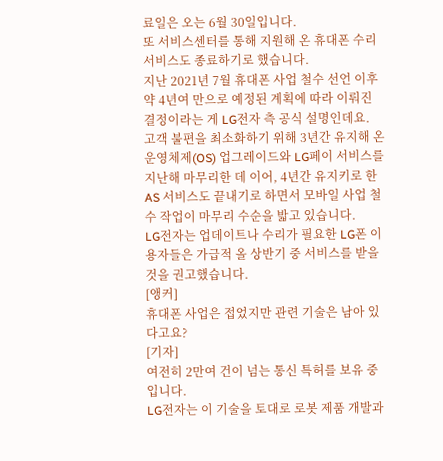료일은 오는 6월 30일입니다.
또 서비스센터를 통해 지원해 온 휴대폰 수리 서비스도 종료하기로 했습니다.
지난 2021년 7월 휴대폰 사업 철수 선언 이후 약 4년여 만으로 예정된 계획에 따라 이뤄진 결정이라는 게 LG전자 측 공식 설명인데요.
고객 불편을 최소화하기 위해 3년간 유지해 온 운영체제(OS) 업그레이드와 LG페이 서비스를 지난해 마무리한 데 이어, 4년간 유지키로 한 AS 서비스도 끝내기로 하면서 모바일 사업 철수 작업이 마무리 수순을 밟고 있습니다.
LG전자는 업데이트나 수리가 필요한 LG폰 이용자들은 가급적 올 상반기 중 서비스를 받을 것을 권고했습니다.
[앵커]
휴대폰 사업은 접었지만 관련 기술은 남아 있다고요?
[기자]
여전히 2만여 건이 넘는 통신 특허를 보유 중입니다.
LG전자는 이 기술을 토대로 로봇 제품 개발과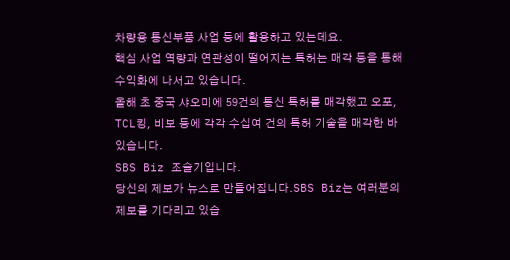차량용 통신부품 사업 등에 활용하고 있는데요.
핵심 사업 역량과 연관성이 떨어지는 특허는 매각 등을 통해 수익화에 나서고 있습니다.
올해 초 중국 샤오미에 59건의 통신 특허를 매각했고 오포, TCL킹, 비보 등에 각각 수십여 건의 특허 기술을 매각한 바 있습니다.
SBS Biz 조슬기입니다.
당신의 제보가 뉴스로 만들어집니다.SBS Biz는 여러분의 제보를 기다리고 있습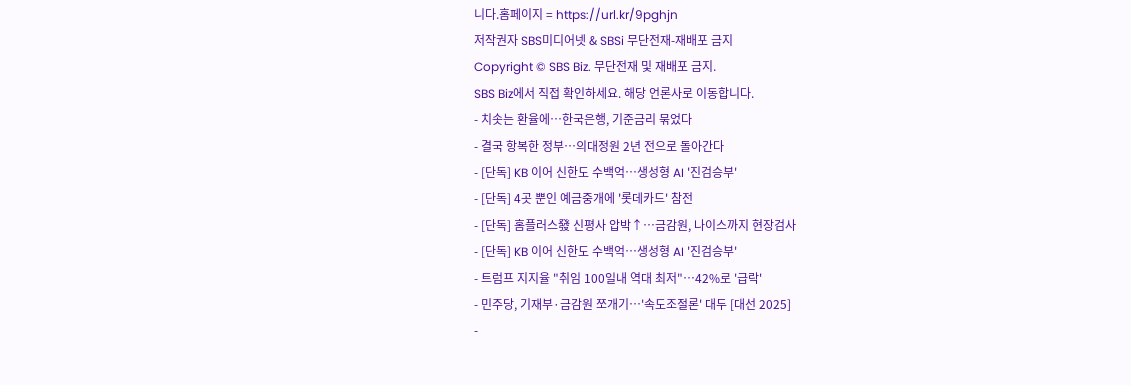니다.홈페이지 = https://url.kr/9pghjn
저작권자 SBS미디어넷 & SBSi 무단전재-재배포 금지
Copyright © SBS Biz. 무단전재 및 재배포 금지.
SBS Biz에서 직접 확인하세요. 해당 언론사로 이동합니다.
- 치솟는 환율에…한국은행, 기준금리 묶었다
- 결국 항복한 정부…의대정원 2년 전으로 돌아간다
- [단독] KB 이어 신한도 수백억…생성형 AI '진검승부'
- [단독] 4곳 뿐인 예금중개에 '롯데카드' 참전
- [단독] 홈플러스發 신평사 압박↑…금감원, 나이스까지 현장검사
- [단독] KB 이어 신한도 수백억…생성형 AI '진검승부'
- 트럼프 지지율 "취임 100일내 역대 최저"…42%로 '급락'
- 민주당, 기재부·금감원 쪼개기…'속도조절론' 대두 [대선 2025]
-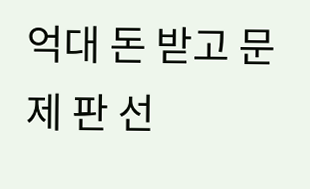억대 돈 받고 문제 판 선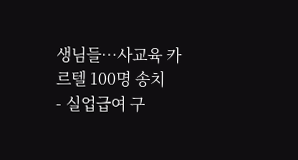생님들…사교육 카르텔 100명 송치
- 실업급여 구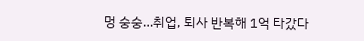멍 숭숭…취업, 퇴사 반복해 1억 타갔다